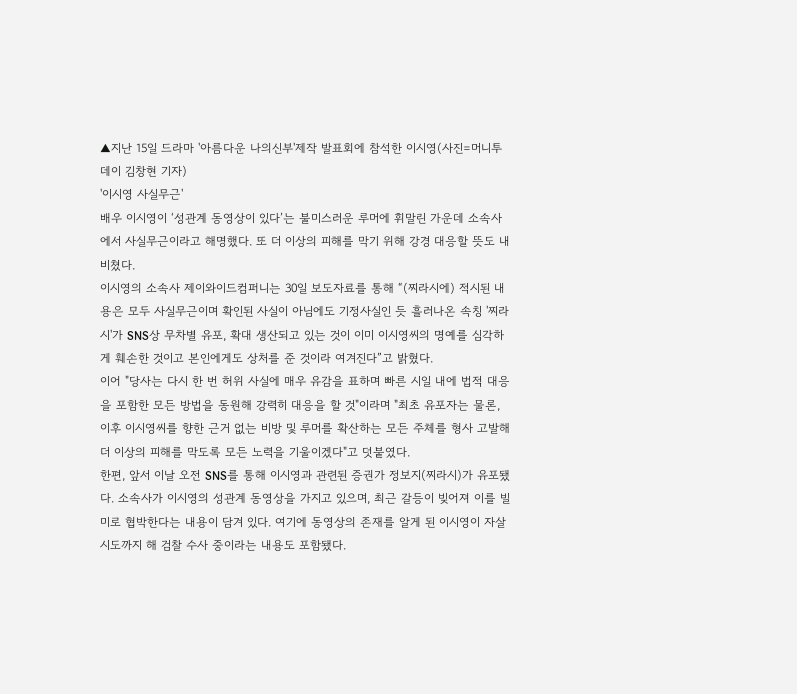▲지난 15일 드라마 '아름다운 나의신부'제작 발표회에 참석한 이시영(사진=머니투데이 김창현 기자)
'이시영 사실무근'
배우 이시영이 ‘성관계 동영상이 있다’는 불미스러운 루머에 휘말린 가운데 소속사에서 사실무근이라고 해명했다. 또 더 이상의 피해를 막기 위해 강경 대응할 뜻도 내비쳤다.
이시영의 소속사 제이와이드컴퍼니는 30일 보도자료를 통해 “(찌라시에) 적시된 내용은 모두 사실무근이며 확인된 사실이 아님에도 기정사실인 듯 흘러나온 속칭 '찌라시'가 SNS상 무차별 유포, 확대 생산되고 있는 것이 이미 이시영씨의 명예를 심각하게 훼손한 것이고 본인에게도 상처를 준 것이라 여겨진다”고 밝혔다.
이어 "당사는 다시 한 번 허위 사실에 매우 유감을 표하며 빠른 시일 내에 법적 대응을 포함한 모든 방법을 동원해 강력히 대응을 할 것"이라며 "최초 유포자는 물론, 이후 이시영씨를 향한 근거 없는 비방 및 루머를 확산하는 모든 주체를 형사 고발해 더 이상의 피해를 막도록 모든 노력을 기울이겠다"고 덧붙였다.
한편, 앞서 이날 오전 SNS를 통해 이시영과 관련된 증권가 정보지(찌라시)가 유포됐다. 소속사가 이시영의 성관계 동영상을 가지고 있으며, 최근 갈등이 빚어져 이를 빌미로 협박한다는 내용이 담겨 있다. 여기에 동영상의 존재를 알게 된 이시영이 자살 시도까지 해 검찰 수사 중이라는 내용도 포함됐다.